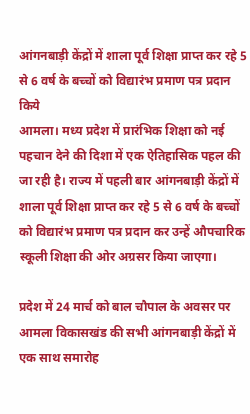आंगनबाड़ी केंद्रों में शाला पूर्व शिक्षा प्राप्त कर रहे 5 से 6 वर्ष के बच्चों को विद्यारंभ प्रमाण पत्र प्रदान किये
आमला। मध्य प्रदेश में प्रारंभिक शिक्षा को नई पहचान देने की दिशा में एक ऐतिहासिक पहल की जा रही है। राज्य में पहली बार आंगनबाड़ी केंद्रों में शाला पूर्व शिक्षा प्राप्त कर रहे 5 से 6 वर्ष के बच्चों को विद्यारंभ प्रमाण पत्र प्रदान कर उन्हें औपचारिक स्कूली शिक्षा की ओर अग्रसर किया जाएगा।

प्रदेश में 24 मार्च को बाल चौपाल के अवसर पर आमला विकासखंड की सभी आंगनबाड़ी केंद्रों में एक साथ समारोह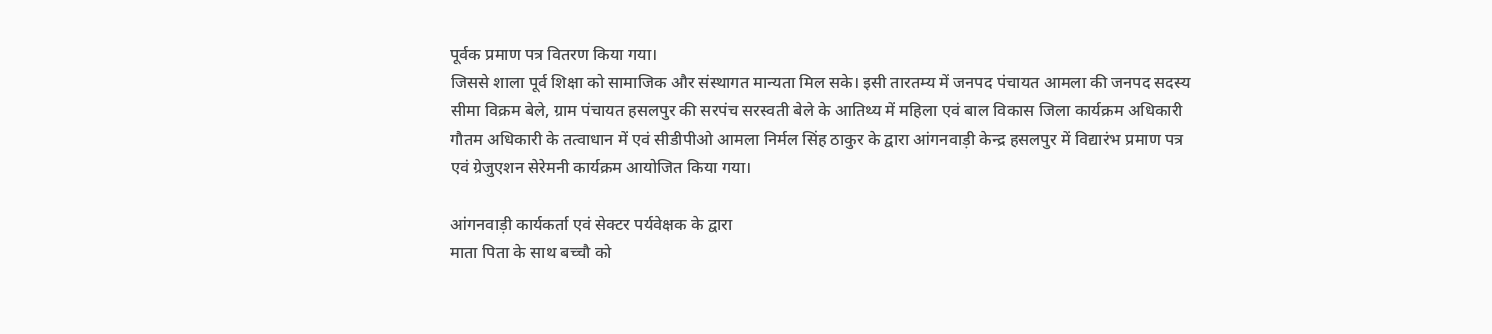पूर्वक प्रमाण पत्र वितरण किया गया।
जिससे शाला पूर्व शिक्षा को सामाजिक और संस्थागत मान्यता मिल सके। इसी तारतम्य में जनपद पंचायत आमला की जनपद सदस्य सीमा विक्रम बेले, ग्राम पंचायत हसलपुर की सरपंच सरस्वती बेले के आतिथ्य में महिला एवं बाल विकास जिला कार्यक्रम अधिकारी गौतम अधिकारी के तत्वाधान में एवं सीडीपीओ आमला निर्मल सिंह ठाकुर के द्वारा आंगनवाड़ी केन्द्र हसलपुर में विद्यारंभ प्रमाण पत्र एवं ग्रेजुएशन सेरेमनी कार्यक्रम आयोजित किया गया।

आंगनवाड़ी कार्यकर्ता एवं सेक्टर पर्यवेक्षक के द्वारा
माता पिता के साथ बच्चौ को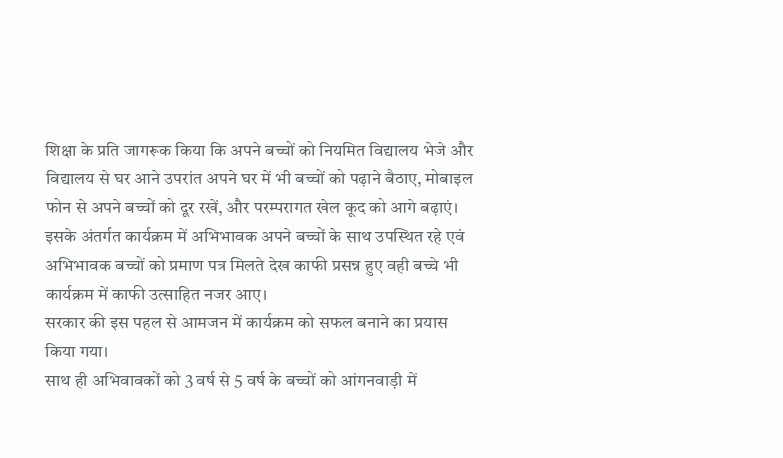शिक्षा के प्रति जागरूक किया कि अपने बच्चों को नियमित विद्यालय भेजे और विद्यालय से घर आने उपरांत अपने घर में भी बच्चों को पढ़ाने बैठाए, मोबाइल फोन से अपने बच्चों को दूर रखें, और परम्परागत खेल कूद को आगे बढ़ाएं।
इसके अंतर्गत कार्यक्रम में अभिभावक अपने बच्चों के साथ उपस्थित रहे एवं अभिभावक बच्चों को प्रमाण पत्र मिलते देख काफी प्रसन्न हुए वही बच्चे भी कार्यक्रम में काफी उत्साहित नजर आए।
सरकार की इस पहल से आमजन में कार्यक्रम को सफल बनाने का प्रयास किया गया।
साथ ही अभिवावकों को 3 वर्ष से 5 वर्ष के बच्चों को आंगनवाड़ी में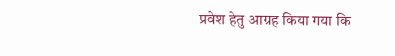प्रवेश हेतु आग्रह किया गया कि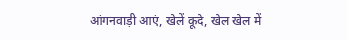आंगनवाड़ी आएं, खेलें कूदे, खेल खेल में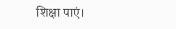शिक्षा पाएं।